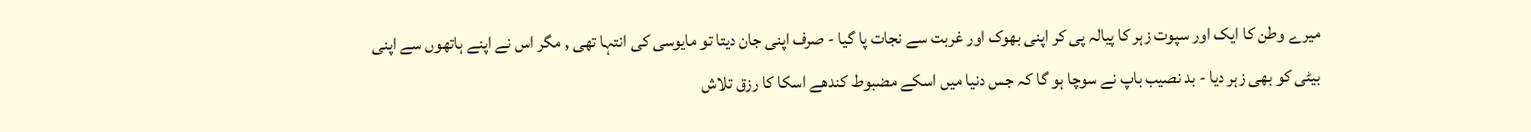میرے وطن کا ایک اور سپوت زہر کا پیالہ پی کر اپنی بھوک اور غربت سے نجات پا گیا - صرف اپنی جان دیتا تو مایوسی کی انتہا تھی , مگر اس نے اپنے ہاتھوں سے اپنی بیٹی کو بھی زہر دیا - بد نصیب باپ نے سوچا ہو گا کہ جس دنیا میں اسکے مضبوط کندھے اسکا کا رزق تلاش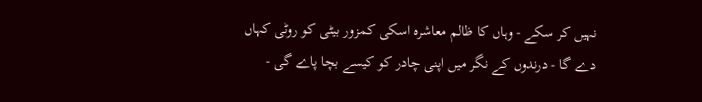نہیں کر سکے - وہاں کا ظالم معاشرہ اسکی کمزور بیٹی کو روٹی کہاں دے گا - درندوں کے نگر میں اپنی چادر کو کیسے بچا پاے گی -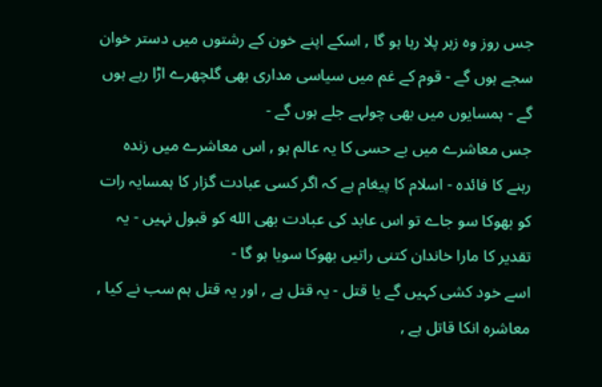جس روز وہ زہر پلا رہا ہو گا , اسکے اپنے خون کے رشتوں میں دستر خوان سجے ہوں گے - قوم کے غم میں سیاسی مداری بھی گلچھرے اڑا رہے ہوں گے - ہمسایوں میں بھی چولہے جلے ہوں گے -
جس معاشرے میں بے حسی کا یہ عالم ہو , اس معاشرے میں زندہ رہنے کا فائدہ - اسلام کا پیغام ہے کہ اگر کسی عبادت گزار کا ہمسایہ رات کو بھوکا سو جاے تو اس عابد کی عبادت بھی الله کو قبول نہیں - یہ تقدیر کا مارا خاندان کتنی راتیں بھوکا سویا ہو گا -
اسے خود کشی کہیں گے یا قتل - یہ قتل ہے , اور یہ قتل ہم سب نے کیا , معاشرہ انکا قاتل ہے ,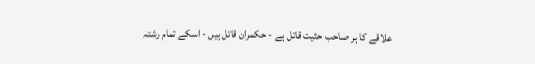علاقے کا ہر صاحب حثیت قاتل ہے - حکمران قاتل ہیں - اسکے تمام رشتہ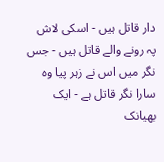دار قاتل ہیں - اسکی لاش پہ رونے والے قاتل ہیں - جس نگر میں اس نے زہر پیا وہ سارا نگر قاتل ہے - ایک بھیانک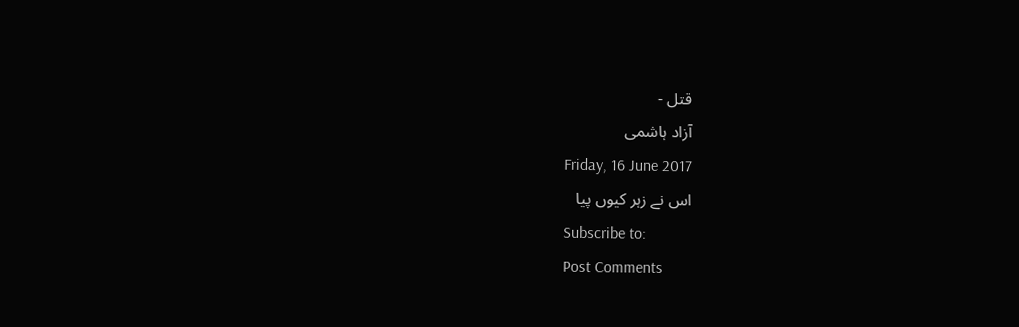قتل -
آزاد ہاشمی
Friday, 16 June 2017
اس نے زہر کیوں پیا
Subscribe to:
Post Comments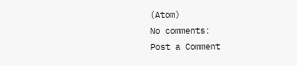(Atom)
No comments:
Post a Comment